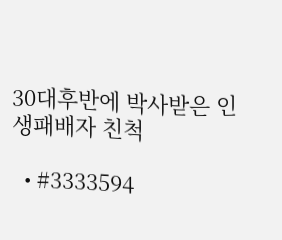30대후반에 박사받은 인생패배자 친척

  • #3333594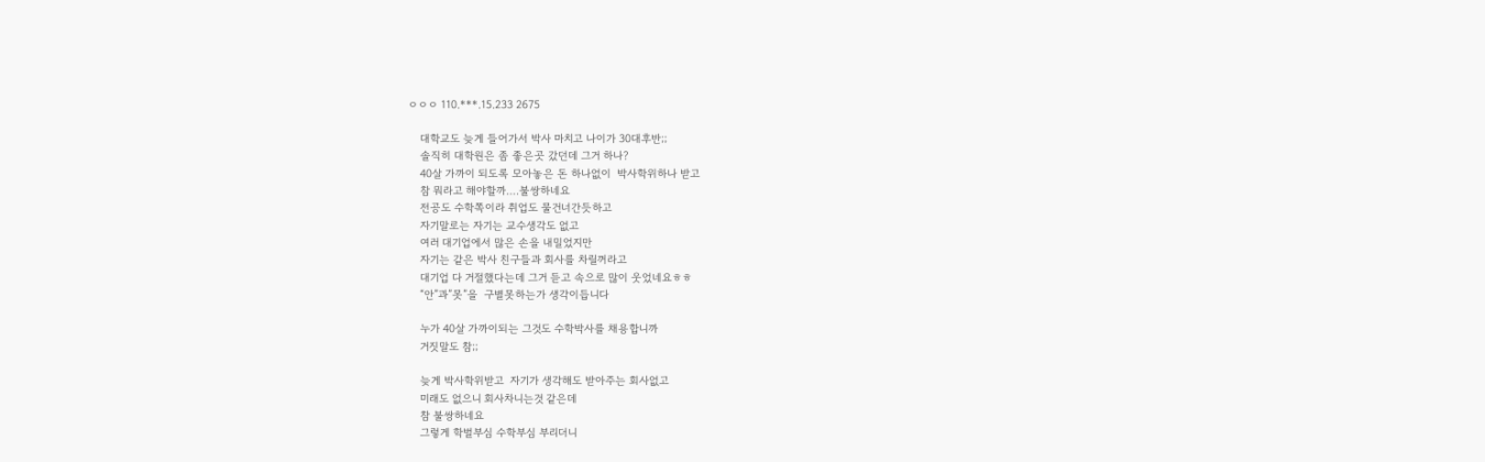ㅇㅇㅇ 110.***.15.233 2675

    대학교도 늦게 들어가서 박사 마치고 나이가 30대후반;;
    솔직히 대학원은 좀 좋은곳 갔던데 그거 하나?
    40살 가까이 되도록 모아놓은 돈 하나없이  박사학위하나 받고
    참 뭐라고 해야할까….불쌍하네요
    전공도 수학쪽이라 취업도 물건너간듯하고
    자기말로는 자기는 교수생각도 없고
    여러 대기업에서 많은 손을 내밀었지만
    자기는 같은 박사 친구들과 회사를 차릴꺼라고
    대기업 다 거절했다는데 그거 듣고 속으로 많이 웃었네요ㅎㅎ
    “안”과”못”을  구별못하는가 생각이듭니다

    누가 40살 가까이되는 그것도 수학박사를 채용합니까
    거짓말도 참;;

    늦게 박사학위받고  자기가 생각해도 받아주는 회사없고
    미래도 없으니 회사차니는것 같은데
    참 불쌍하네요
    그렇게 학벌부심 수학부심 부리더니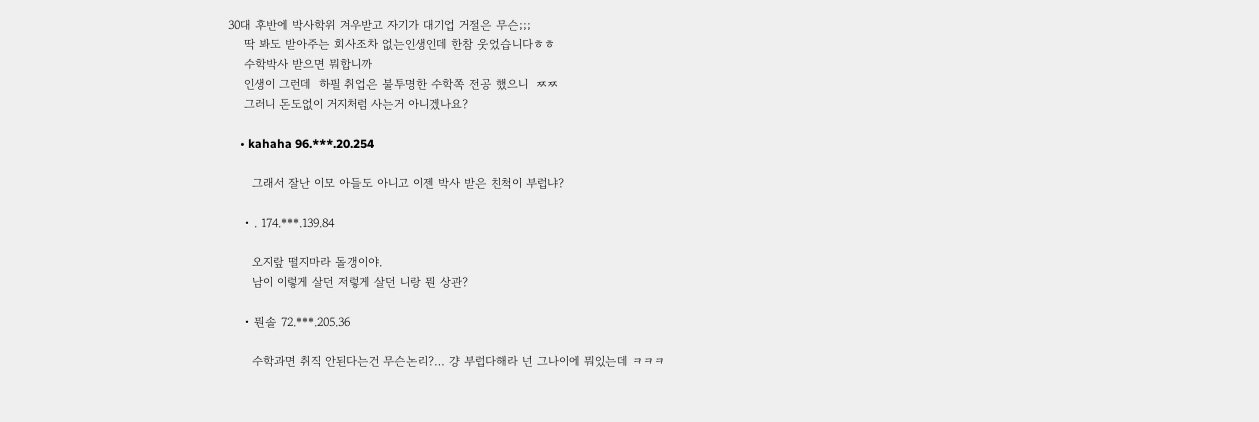30대 후반에 박사학위 겨우받고 자기가 대기업 거절은 무슨;;;
    딱 봐도 받아주는 회사조차 없는인생인데 한참 웃었습니다ㅎㅎ
    수학박사 받으면 뭐합니까
    인생이 그런데  하필 취업은 불투명한 수학쪽 전공 했으니  ㅉㅉ
    그러니 돈도없이 거지처럼 사는거 아니겠나요?

    • kahaha 96.***.20.254

      그래서 잘난 이모 아들도 아니고 이젠 박사 받은 친척이 부럽냐?

    • . 174.***.139.84

      오지랖 떨지마라 돌갱이야.
      남이 이렇게 살던 저렇게 살던 니랑 뭔 상관?

    • 뭔솔 72.***.205.36

      수학과면 취직 안된다는건 무슨논리?… 걍 부럽다해라 넌 그나이에 뭐있는데 ㅋㅋㅋ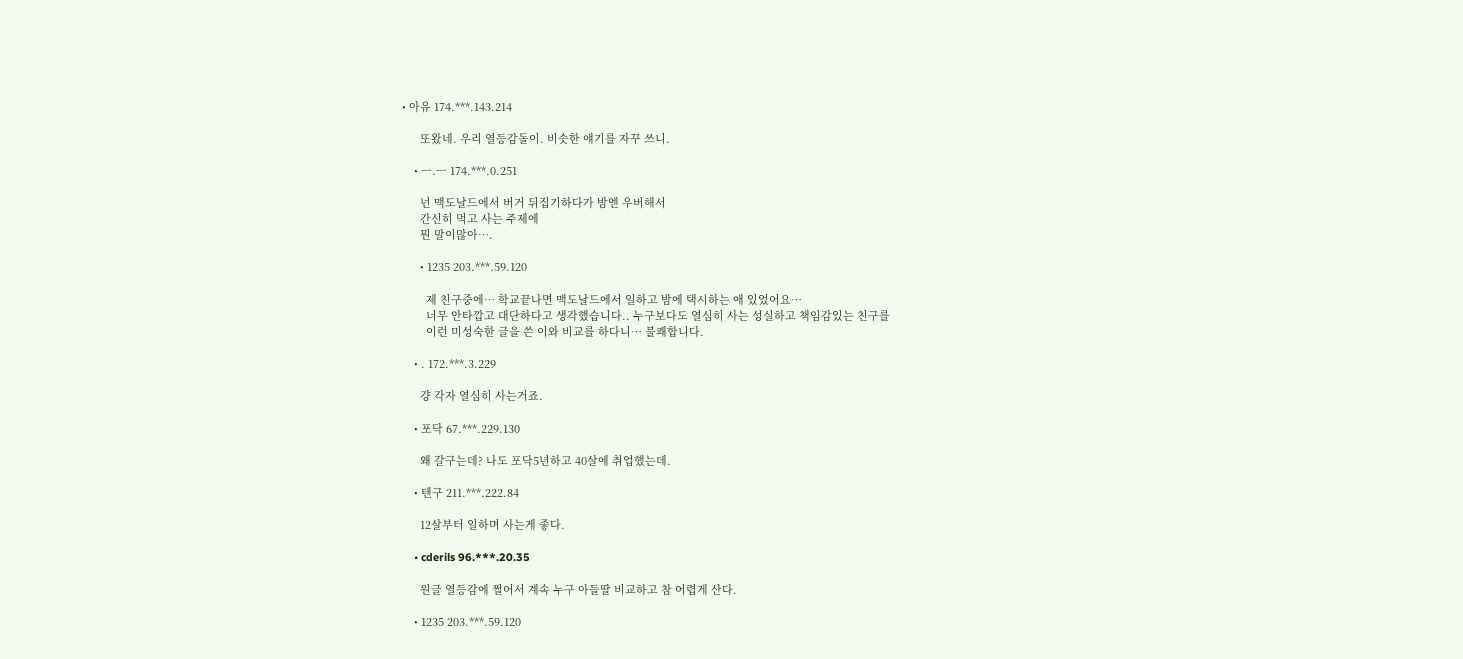• 아유 174.***.143.214

      또왔네. 우리 열등감돌이. 비슷한 얘기를 자꾸 쓰니.

    • ㅡ.ㅡ 174.***.0.251

      넌 맥도날드에서 버거 뒤집기하다가 밤엔 우버해서
      간신히 먹고 사는 주제에
      뭔 말이많아….

      • 1235 203.***.59.120

        제 친구중에… 학교끝나면 맥도날드에서 일하고 밤에 택시하는 애 있었어요…
        너무 안타깝고 대단하다고 생각했습니다.. 누구보다도 열심히 사는 성실하고 책임감있는 친구를
        이런 미성숙한 글을 쓴 이와 비교를 하다니… 불쾌합니다.

    • . 172.***.3.229

      걍 각자 열심히 사는거죠.

    • 포닥 67.***.229.130

      왜 갈구는데? 나도 포닥5년하고 40살에 취업했는데.

    • 텐구 211.***.222.84

      12살부터 일하며 사는게 좋다.

    • cderils 96.***.20.35

      원글 열등감에 쩔어서 계속 누구 아들딸 비교하고 참 어렵게 산다.

    • 1235 203.***.59.120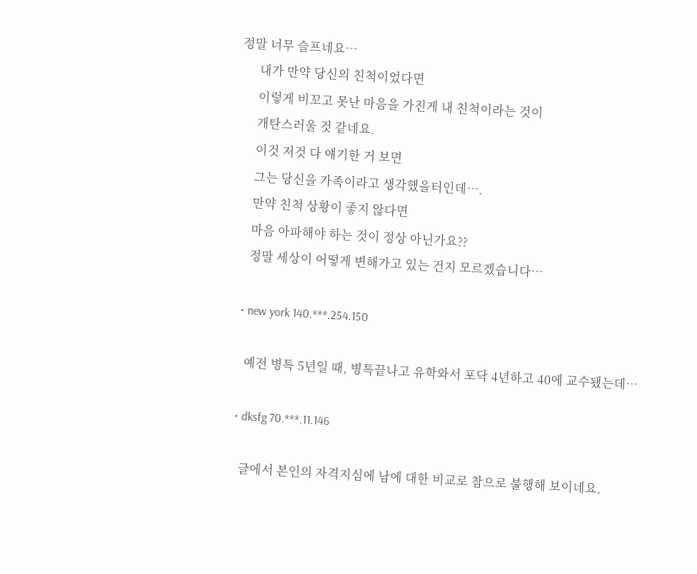정말 너무 슬프네요…
      내가 만약 당신의 친척이었다면
      이렇게 비꼬고 못난 마음을 가진게 내 친척이라는 것이
      개탄스러울 것 같네요.
      이것 저것 다 얘기한 거 보면
      그는 당신을 가족이라고 생각했을터인데….
      만약 친척 상황이 좋지 않다면
      마음 아파해야 하는 것이 정상 아닌가요??
      정말 세상이 어떻게 변해가고 있는 건지 모르겠습니다…

    • new york 140.***.254.150

      예전 병특 5년일 때, 병특끝나고 유학와서 포닥 4년하고 40에 교수됐는데…

    • dksfg 70.***.11.146

      글에서 본인의 자격지심에 남에 대한 비교로 참으로 불행해 보이네요.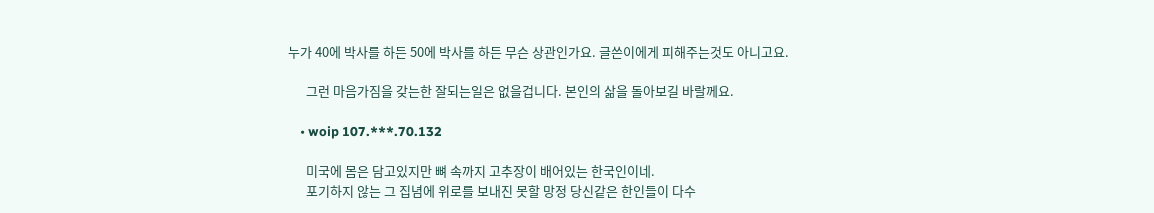누가 40에 박사를 하든 50에 박사를 하든 무슨 상관인가요. 글쓴이에게 피해주는것도 아니고요.

      그런 마음가짐을 갖는한 잘되는일은 없을겁니다. 본인의 삶을 돌아보길 바랄께요.

    • woip 107.***.70.132

      미국에 몸은 담고있지만 뼈 속까지 고추장이 배어있는 한국인이네.
      포기하지 않는 그 집념에 위로를 보내진 못할 망정 당신같은 한인들이 다수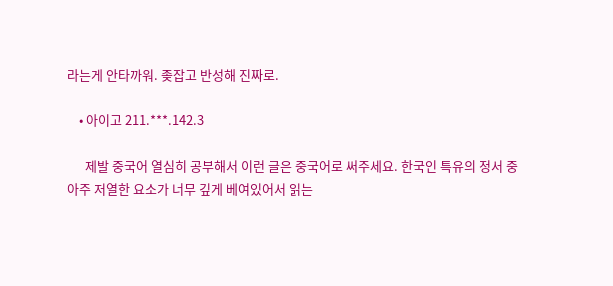라는게 안타까워. 좆잡고 반성해 진짜로.

    • 아이고 211.***.142.3

      제발 중국어 열심히 공부해서 이런 글은 중국어로 써주세요. 한국인 특유의 정서 중 아주 저열한 요소가 너무 깊게 베여있어서 읽는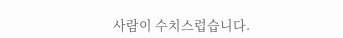사람이 수치스럽습니다.